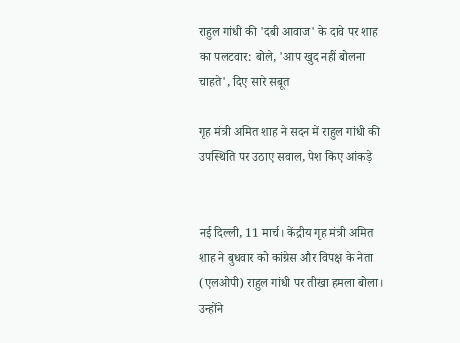राहुल गांधी की 'दबी आवाज' के दावे पर शाह का पलटवार: बोले, 'आप खुद नहीं बोलना चाहते', दिए सारे सबूत

गृह मंत्री अमित शाह ने सदन में राहुल गांधी की उपस्थिति पर उठाए सवाल, पेश किए आंकड़े


नई दिल्ली, 11 मार्च। केंद्रीय गृह मंत्री अमित शाह ने बुधवार को कांग्रेस और विपक्ष के नेता (एलओपी) राहुल गांधी पर तीखा हमला बोला। उन्होंने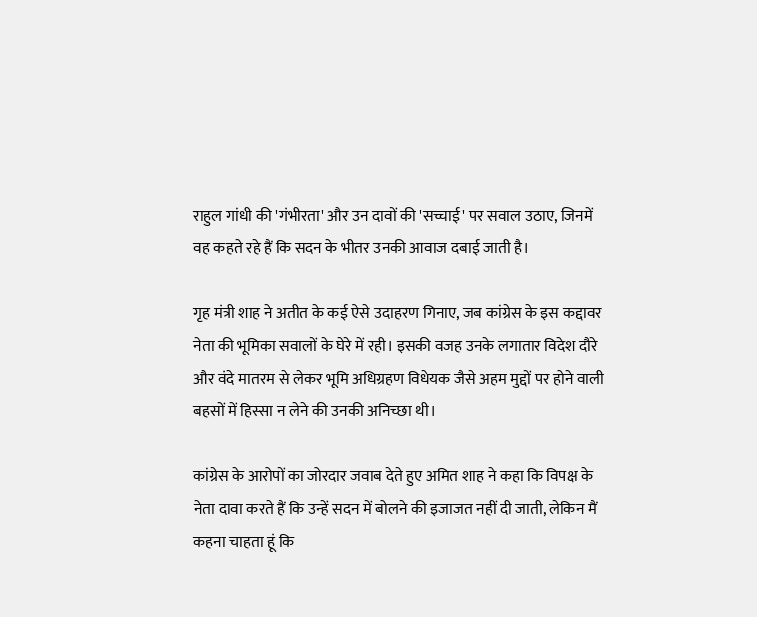राहुल गांधी की 'गंभीरता' और उन दावों की 'सच्चाई' पर सवाल उठाए, जिनमें वह कहते रहे हैं कि सदन के भीतर उनकी आवाज दबाई जाती है।

गृह मंत्री शाह ने अतीत के कई ऐसे उदाहरण गिनाए, जब कांग्रेस के इस कद्दावर नेता की भूमिका सवालों के घेरे में रही। इसकी वजह उनके लगातार विदेश दौरे और वंदे मातरम से लेकर भूमि अधिग्रहण विधेयक जैसे अहम मुद्दों पर होने वाली बहसों में हिस्सा न लेने की उनकी अनिच्छा थी।

कांग्रेस के आरोपों का जोरदार जवाब देते हुए अमित शाह ने कहा कि विपक्ष के नेता दावा करते हैं कि उन्हें सदन में बोलने की इजाजत नहीं दी जाती, लेकिन मैं कहना चाहता हूं कि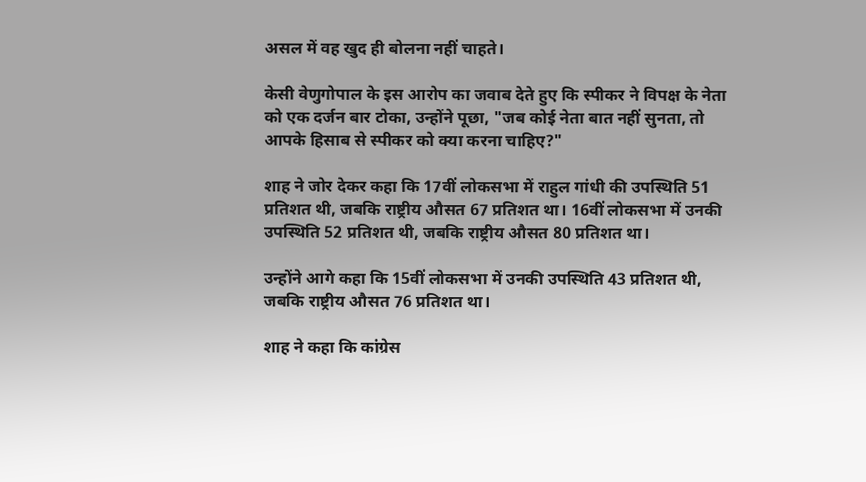असल में वह खुद ही बोलना नहीं चाहते।

केसी वेणुगोपाल के इस आरोप का जवाब देते हुए कि स्पीकर ने विपक्ष के नेता को एक दर्जन बार टोका, उन्होंने पूछा, "जब कोई नेता बात नहीं सुनता, तो आपके हिसाब से स्पीकर को क्या करना चाहिए?"

शाह ने जोर देकर कहा कि 17वीं लोकसभा में राहुल गांधी की उपस्थिति 51 प्रतिशत थी, जबकि राष्ट्रीय औसत 67 प्रतिशत था। 16वीं लोकसभा में उनकी उपस्थिति 52 प्रतिशत थी, जबकि राष्ट्रीय औसत 80 प्रतिशत था।

उन्होंने आगे कहा कि 15वीं लोकसभा में उनकी उपस्थिति 43 प्रतिशत थी, जबकि राष्ट्रीय औसत 76 प्रतिशत था।

शाह ने कहा कि कांग्रेस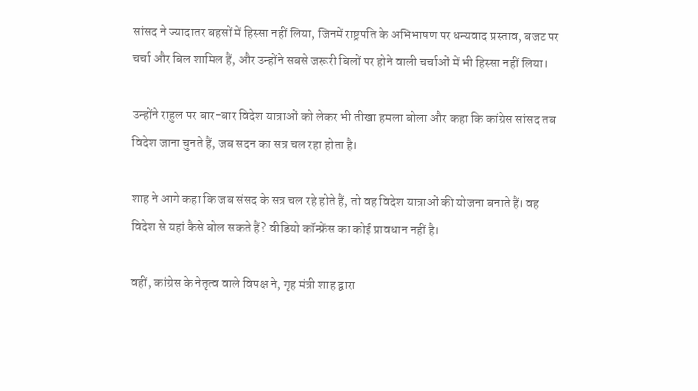सांसद ने ज्यादातर बहसों में हिस्सा नहीं लिया, जिनमें राष्ट्रपति के अभिभाषण पर धन्यवाद प्रस्ताव, बजट पर चर्चा और बिल शामिल हैं, और उन्होंने सबसे जरूरी बिलों पर होने वाली चर्चाओं में भी हिस्सा नहीं लिया।

उन्होंने राहुल पर बार-बार विदेश यात्राओं को लेकर भी तीखा हमला बोला और कहा कि कांग्रेस सांसद तब विदेश जाना चुनते हैं, जब सदन का सत्र चल रहा होता है।

शाह ने आगे कहा कि जब संसद के सत्र चल रहे होते हैं, तो वह विदेश यात्राओं की योजना बनाते हैं। वह विदेश से यहां कैसे बोल सकते हैं? वीडियो कॉन्फ्रेंस का कोई प्रावधान नहीं है।

वहीं, कांग्रेस के नेतृत्व वाले विपक्ष ने, गृह मंत्री शाह द्वारा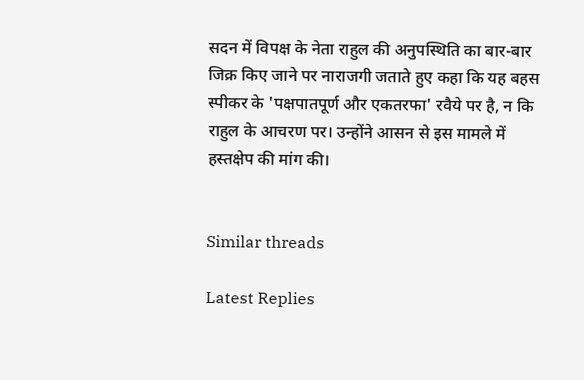सदन में विपक्ष के नेता राहुल की अनुपस्थिति का बार-बार जिक्र किए जाने पर नाराजगी जताते हुए कहा कि यह बहस स्पीकर के 'पक्षपातपूर्ण और एकतरफा' रवैये पर है, न कि राहुल के आचरण पर। उन्होंने आसन से इस मामले में हस्तक्षेप की मांग की।


Similar threads

Latest Replies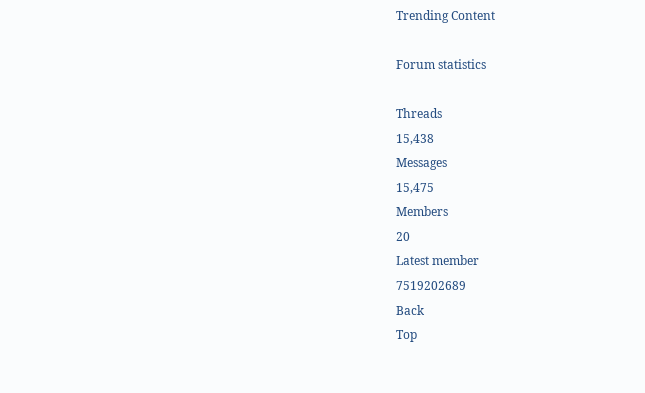Trending Content

Forum statistics

Threads
15,438
Messages
15,475
Members
20
Latest member
7519202689
Back
Top